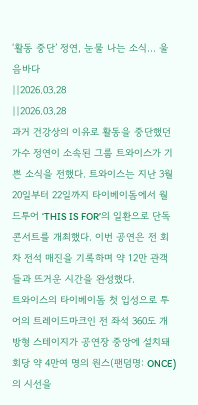‘활동 중단’ 정연, 눈물 나는 소식… 울음바다
||2026.03.28
||2026.03.28
과거 건강상의 이유로 활동을 중단했던 가수 정연이 소속된 그룹 트와이스가 기쁜 소식을 전했다. 트와이스는 지난 3월 20일부터 22일까지 타이베이돔에서 월드투어 ‘THIS IS FOR’의 일환으로 단독 콘서트를 개최했다. 이번 공연은 전 회차 전석 매진을 기록하며 약 12만 관객들과 뜨거운 시간을 완성했다.
트와이스의 타이베이돔 첫 입성으로 투어의 트레이드마크인 전 좌석 360도 개방형 스테이지가 공연장 중앙에 설치돼 회당 약 4만여 명의 원스(팬덤명: ONCE)의 시선을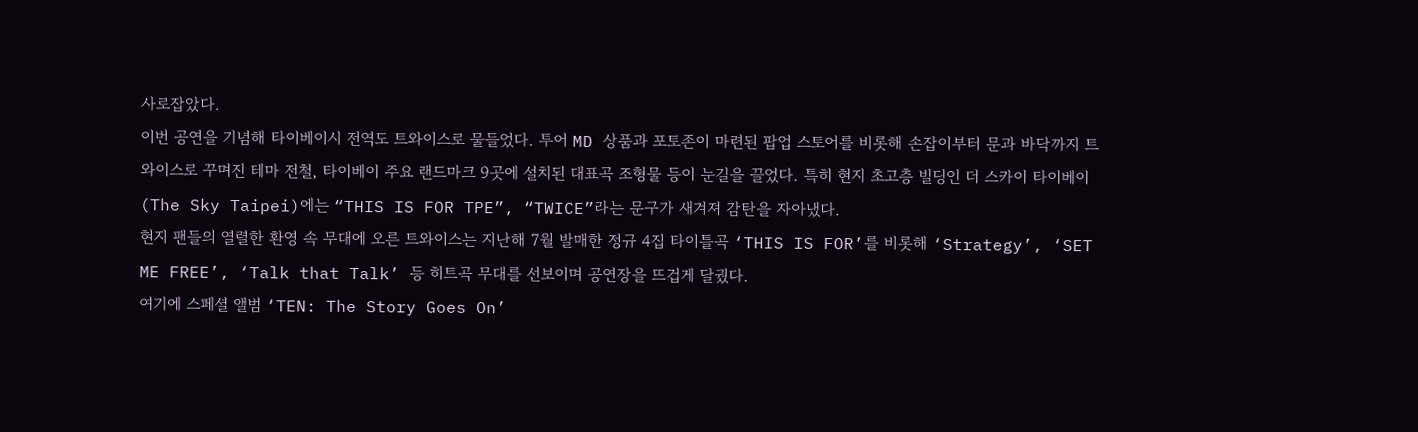사로잡았다.
이번 공연을 기념해 타이베이시 전역도 트와이스로 물들었다. 투어 MD 상품과 포토존이 마련된 팝업 스토어를 비롯해 손잡이부터 문과 바닥까지 트와이스로 꾸며진 테마 전철, 타이베이 주요 랜드마크 9곳에 설치된 대표곡 조형물 등이 눈길을 끌었다. 특히 현지 초고층 빌딩인 더 스카이 타이베이(The Sky Taipei)에는 “THIS IS FOR TPE”, “TWICE”라는 문구가 새겨져 감탄을 자아냈다.
현지 팬들의 열렬한 환영 속 무대에 오른 트와이스는 지난해 7월 발매한 정규 4집 타이틀곡 ‘THIS IS FOR’를 비롯해 ‘Strategy’, ‘SET ME FREE’, ‘Talk that Talk’ 등 히트곡 무대를 선보이며 공연장을 뜨겁게 달궜다.
여기에 스페셜 앨범 ‘TEN: The Story Goes On’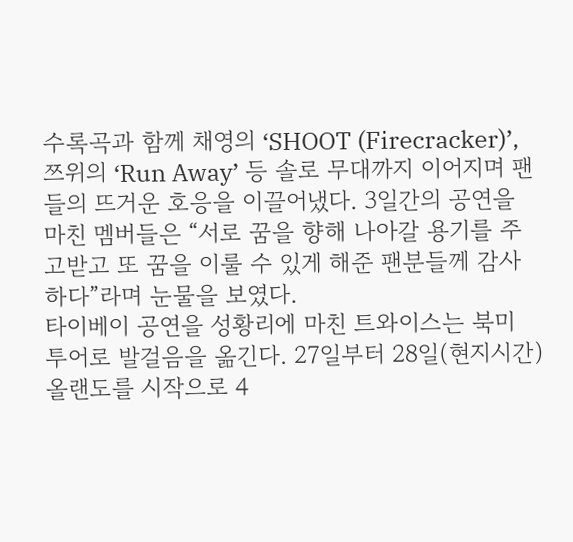수록곡과 함께 채영의 ‘SHOOT (Firecracker)’, 쯔위의 ‘Run Away’ 등 솔로 무대까지 이어지며 팬들의 뜨거운 호응을 이끌어냈다. 3일간의 공연을 마친 멤버들은 “서로 꿈을 향해 나아갈 용기를 주고받고 또 꿈을 이룰 수 있게 해준 팬분들께 감사하다”라며 눈물을 보였다.
타이베이 공연을 성황리에 마친 트와이스는 북미 투어로 발걸음을 옮긴다. 27일부터 28일(현지시간) 올랜도를 시작으로 4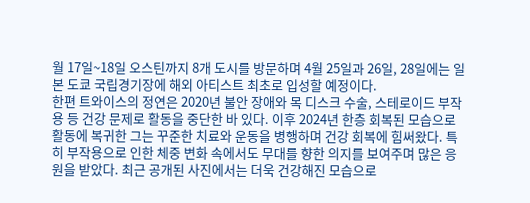월 17일~18일 오스틴까지 8개 도시를 방문하며 4월 25일과 26일, 28일에는 일본 도쿄 국립경기장에 해외 아티스트 최초로 입성할 예정이다.
한편 트와이스의 정연은 2020년 불안 장애와 목 디스크 수술, 스테로이드 부작용 등 건강 문제로 활동을 중단한 바 있다. 이후 2024년 한층 회복된 모습으로 활동에 복귀한 그는 꾸준한 치료와 운동을 병행하며 건강 회복에 힘써왔다. 특히 부작용으로 인한 체중 변화 속에서도 무대를 향한 의지를 보여주며 많은 응원을 받았다. 최근 공개된 사진에서는 더욱 건강해진 모습으로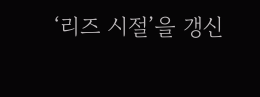‘리즈 시절’을 갱신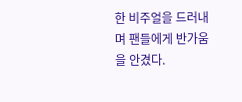한 비주얼을 드러내며 팬들에게 반가움을 안겼다.